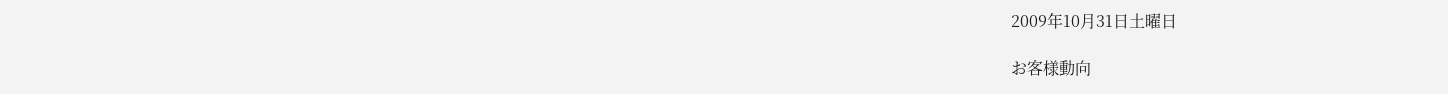2009年10月31日土曜日

お客様動向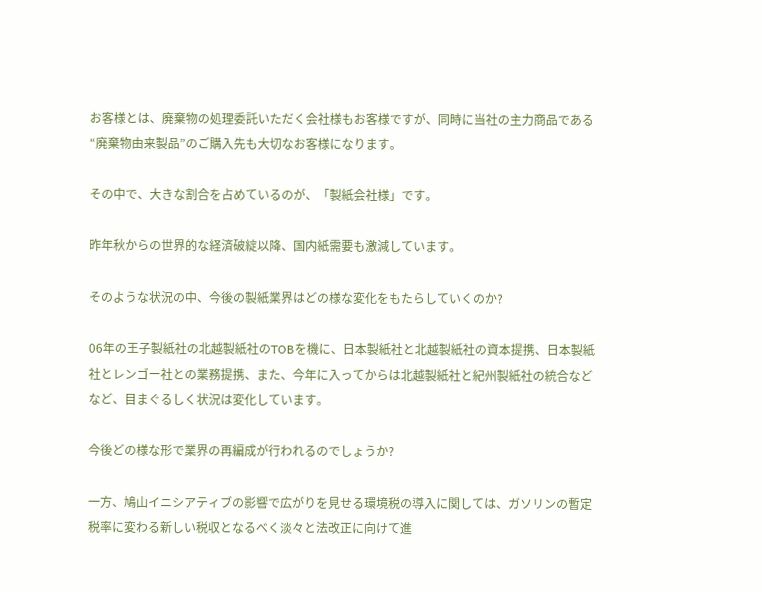お客様とは、廃棄物の処理委託いただく会社様もお客様ですが、同時に当社の主力商品である“廃棄物由来製品”のご購入先も大切なお客様になります。

その中で、大きな割合を占めているのが、「製紙会社様」です。

昨年秋からの世界的な経済破綻以降、国内紙需要も激減しています。

そのような状況の中、今後の製紙業界はどの様な変化をもたらしていくのか?

06年の王子製紙社の北越製紙社のTOBを機に、日本製紙社と北越製紙社の資本提携、日本製紙社とレンゴー社との業務提携、また、今年に入ってからは北越製紙社と紀州製紙社の統合などなど、目まぐるしく状況は変化しています。

今後どの様な形で業界の再編成が行われるのでしょうか?

一方、鳩山イニシアティブの影響で広がりを見せる環境税の導入に関しては、ガソリンの暫定税率に変わる新しい税収となるべく淡々と法改正に向けて進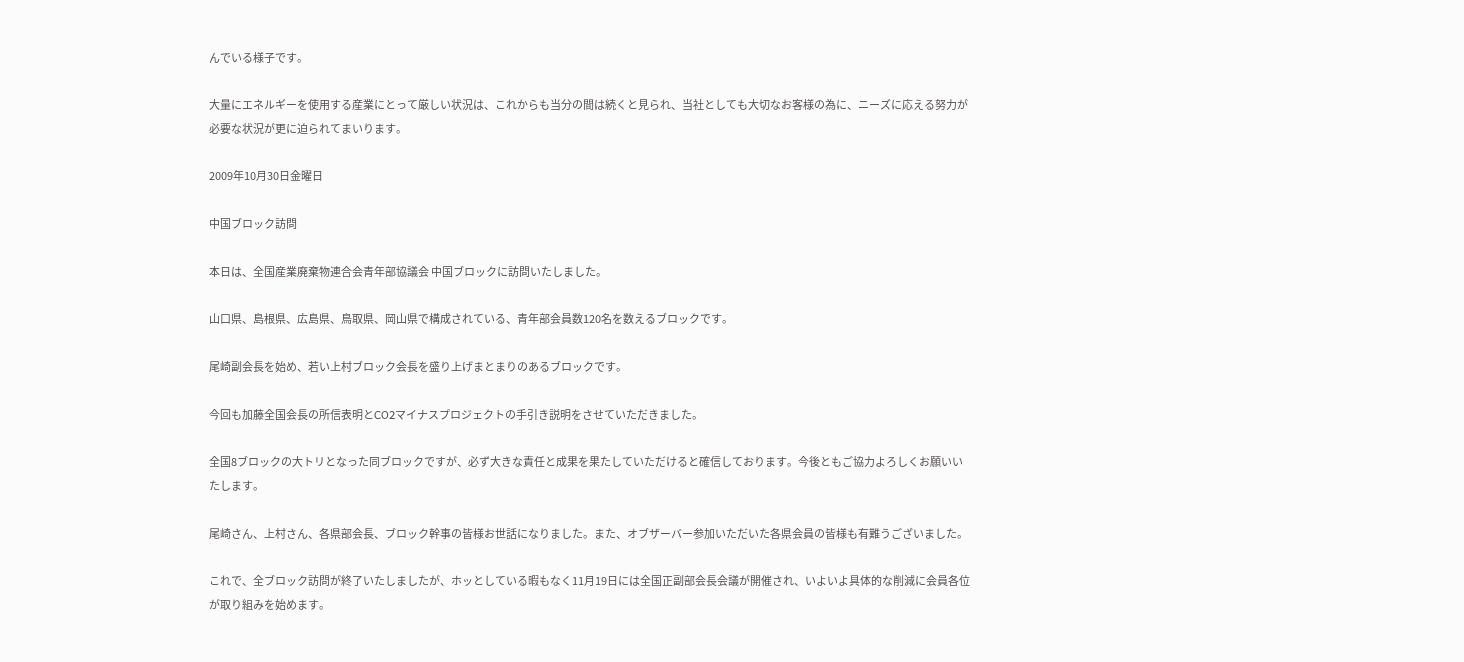んでいる様子です。

大量にエネルギーを使用する産業にとって厳しい状況は、これからも当分の間は続くと見られ、当社としても大切なお客様の為に、ニーズに応える努力が必要な状況が更に迫られてまいります。

2009年10月30日金曜日

中国ブロック訪問

本日は、全国産業廃棄物連合会青年部協議会 中国ブロックに訪問いたしました。

山口県、島根県、広島県、鳥取県、岡山県で構成されている、青年部会員数120名を数えるブロックです。

尾崎副会長を始め、若い上村ブロック会長を盛り上げまとまりのあるブロックです。

今回も加藤全国会長の所信表明とCO2マイナスプロジェクトの手引き説明をさせていただきました。

全国8ブロックの大トリとなった同ブロックですが、必ず大きな責任と成果を果たしていただけると確信しております。今後ともご協力よろしくお願いいたします。

尾崎さん、上村さん、各県部会長、ブロック幹事の皆様お世話になりました。また、オブザーバー参加いただいた各県会員の皆様も有難うございました。

これで、全ブロック訪問が終了いたしましたが、ホッとしている暇もなく11月19日には全国正副部会長会議が開催され、いよいよ具体的な削減に会員各位が取り組みを始めます。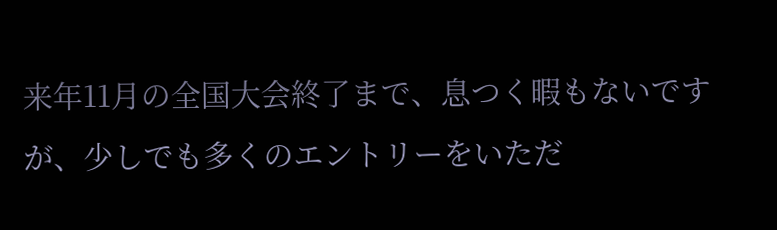来年11月の全国大会終了まで、息つく暇もないですが、少しでも多くのエントリーをいただ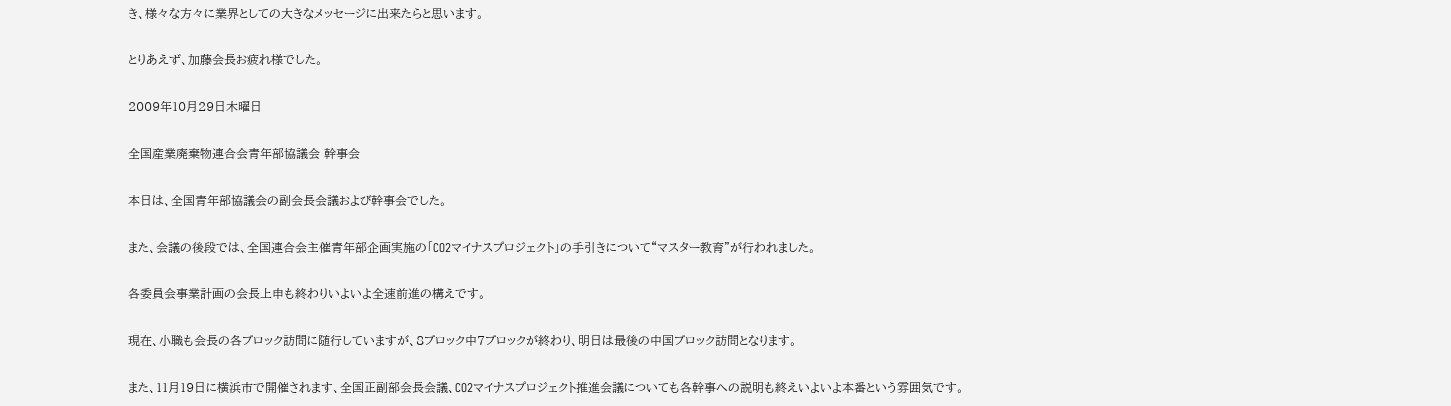き、様々な方々に業界としての大きなメッセージに出来たらと思います。

とりあえず、加藤会長お疲れ様でした。

2009年10月29日木曜日

全国産業廃棄物連合会青年部協議会 幹事会

本日は、全国青年部協議会の副会長会議および幹事会でした。

また、会議の後段では、全国連合会主催青年部企画実施の「CO2マイナスプロジェクト」の手引きについて“マスター教育”が行われました。

各委員会事業計画の会長上申も終わりいよいよ全速前進の構えです。

現在、小職も会長の各ブロック訪問に随行していますが、8ブロック中7ブロックが終わり、明日は最後の中国ブロック訪問となります。

また、11月19日に横浜市で開催されます、全国正副部会長会議、CO2マイナスプロジェクト推進会議についても各幹事への説明も終えいよいよ本番という雰囲気です。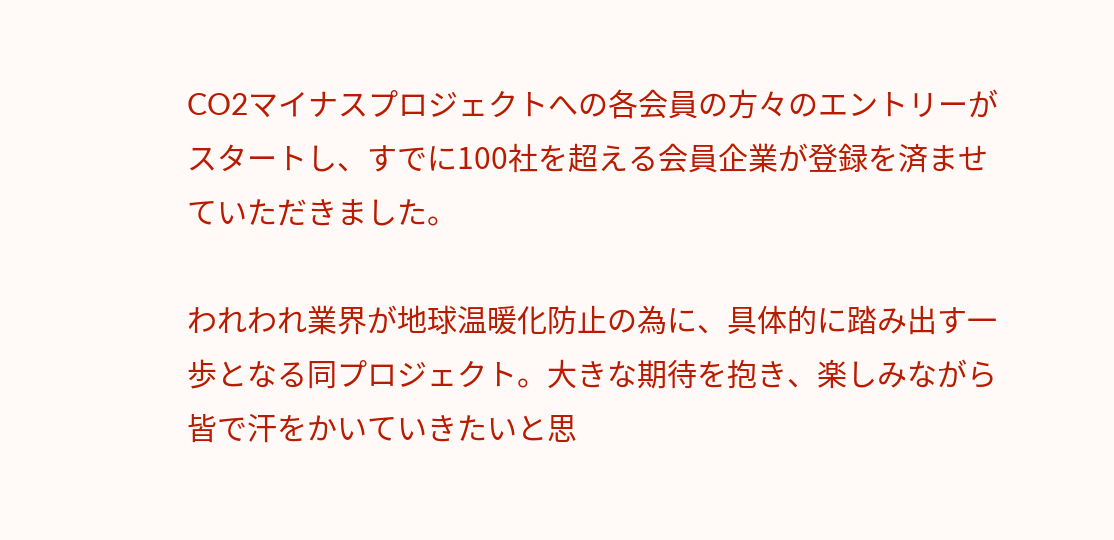CO2マイナスプロジェクトへの各会員の方々のエントリーがスタートし、すでに100社を超える会員企業が登録を済ませていただきました。

われわれ業界が地球温暖化防止の為に、具体的に踏み出す一歩となる同プロジェクト。大きな期待を抱き、楽しみながら皆で汗をかいていきたいと思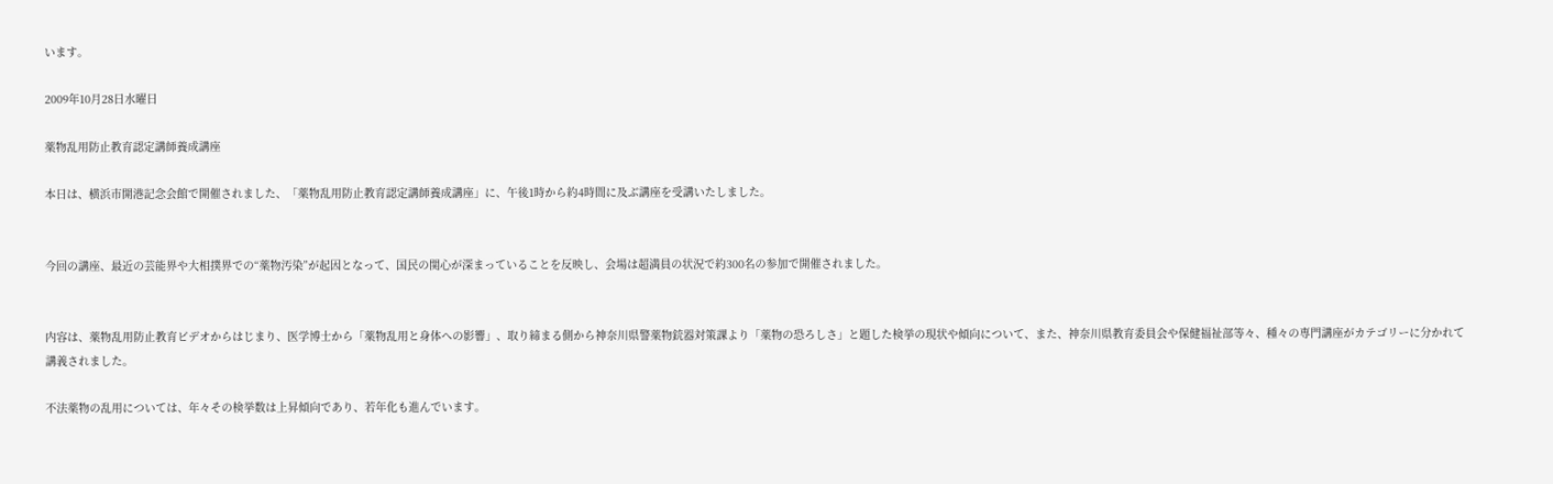います。

2009年10月28日水曜日

薬物乱用防止教育認定講師養成講座

本日は、横浜市開港記念会館で開催されました、「薬物乱用防止教育認定講師養成講座」に、午後1時から約4時間に及ぶ講座を受講いたしました。


今回の講座、最近の芸能界や大相撲界での“薬物汚染”が起因となって、国民の関心が深まっていることを反映し、会場は超満員の状況で約300名の参加で開催されました。


内容は、薬物乱用防止教育ビデオからはじまり、医学博士から「薬物乱用と身体への影響」、取り締まる側から神奈川県警薬物銃器対策課より「薬物の恐ろしさ」と題した検挙の現状や傾向について、また、神奈川県教育委員会や保健福祉部等々、種々の専門講座がカテゴリーに分かれて講義されました。

不法薬物の乱用については、年々その検挙数は上昇傾向であり、若年化も進んでいます。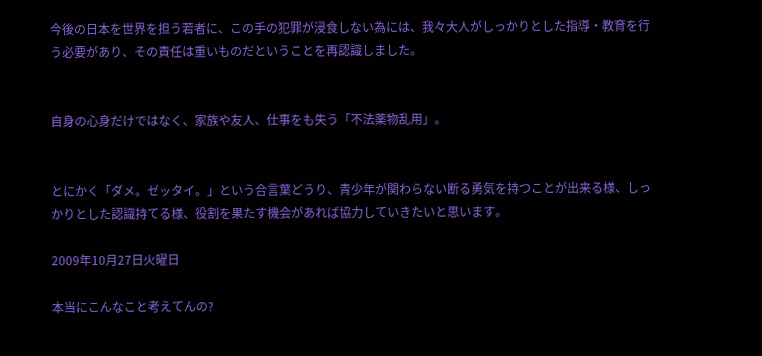今後の日本を世界を担う若者に、この手の犯罪が浸食しない為には、我々大人がしっかりとした指導・教育を行う必要があり、その責任は重いものだということを再認識しました。


自身の心身だけではなく、家族や友人、仕事をも失う「不法薬物乱用」。


とにかく「ダメ。ゼッタイ。」という合言葉どうり、青少年が関わらない断る勇気を持つことが出来る様、しっかりとした認識持てる様、役割を果たす機会があれば協力していきたいと思います。

2009年10月27日火曜日

本当にこんなこと考えてんの?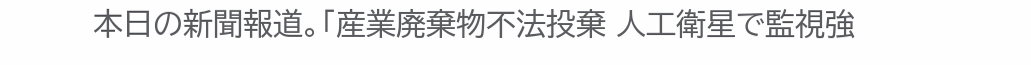本日の新聞報道。「産業廃棄物不法投棄 人工衛星で監視強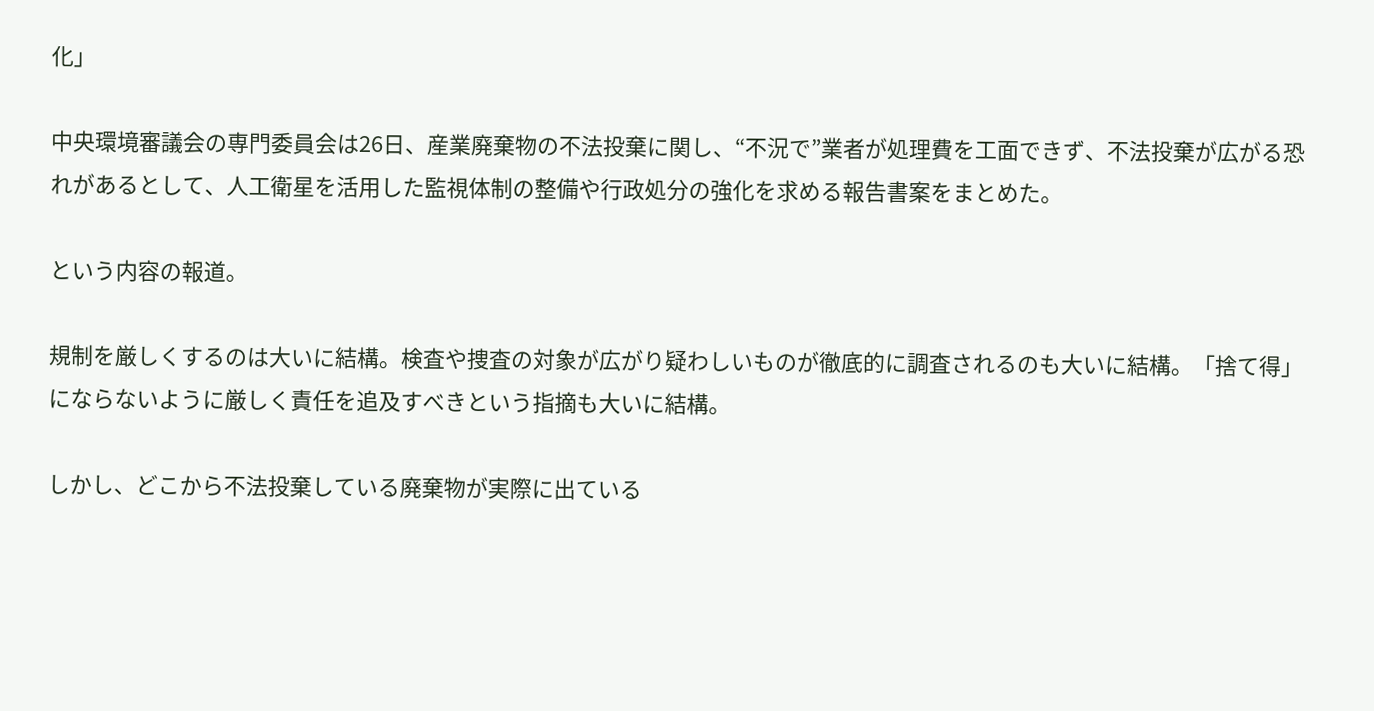化」

中央環境審議会の専門委員会は26日、産業廃棄物の不法投棄に関し、“不況で”業者が処理費を工面できず、不法投棄が広がる恐れがあるとして、人工衛星を活用した監視体制の整備や行政処分の強化を求める報告書案をまとめた。

という内容の報道。

規制を厳しくするのは大いに結構。検査や捜査の対象が広がり疑わしいものが徹底的に調査されるのも大いに結構。「捨て得」にならないように厳しく責任を追及すべきという指摘も大いに結構。

しかし、どこから不法投棄している廃棄物が実際に出ている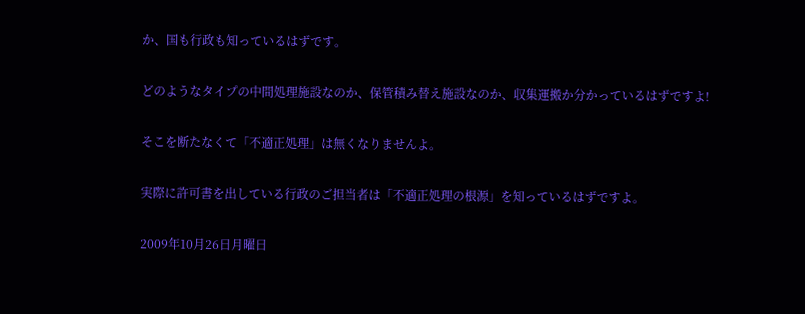か、国も行政も知っているはずです。

どのようなタイプの中間処理施設なのか、保管積み替え施設なのか、収集運搬か分かっているはずですよ!

そこを断たなくて「不適正処理」は無くなりませんよ。

実際に許可書を出している行政のご担当者は「不適正処理の根源」を知っているはずですよ。

2009年10月26日月曜日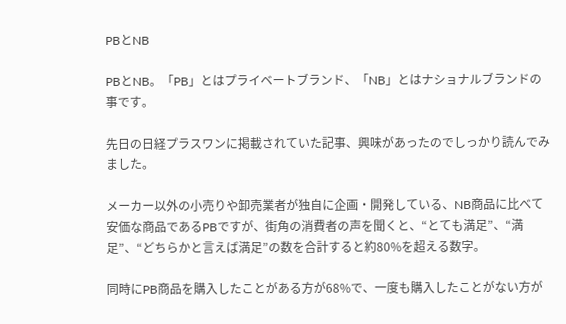PBとNB

PBとNB。「PB」とはプライベートブランド、「NB」とはナショナルブランドの事です。

先日の日経プラスワンに掲載されていた記事、興味があったのでしっかり読んでみました。

メーカー以外の小売りや卸売業者が独自に企画・開発している、NB商品に比べて安価な商品であるPBですが、街角の消費者の声を聞くと、“とても満足”、“満足”、“どちらかと言えば満足”の数を合計すると約80%を超える数字。

同時にPB商品を購入したことがある方が68%で、一度も購入したことがない方が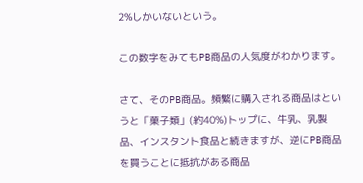2%しかいないという。

この数字をみてもPB商品の人気度がわかります。

さて、そのPB商品。頻繁に購入される商品はというと「菓子類」(約40%)トップに、牛乳、乳製品、インスタント食品と続きますが、逆にPB商品を買うことに抵抗がある商品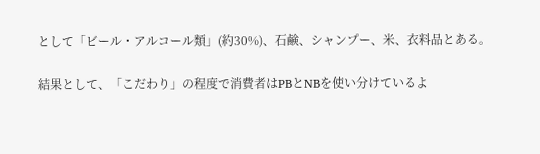として「ビール・アルコール類」(約30%)、石鹸、シャンプー、米、衣料品とある。

結果として、「こだわり」の程度で消費者はPBとNBを使い分けているよ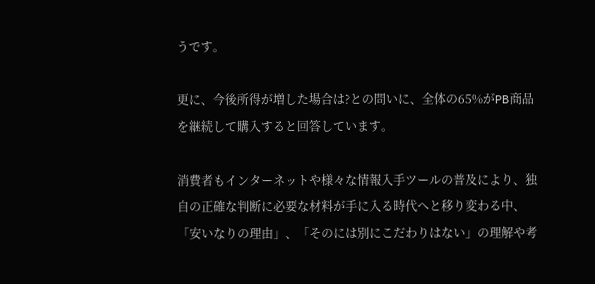うです。

更に、今後所得が増した場合は?との問いに、全体の65%がPB商品を継続して購入すると回答しています。

消費者もインターネットや様々な情報入手ツールの普及により、独自の正確な判断に必要な材料が手に入る時代へと移り変わる中、「安いなりの理由」、「そのには別にこだわりはない」の理解や考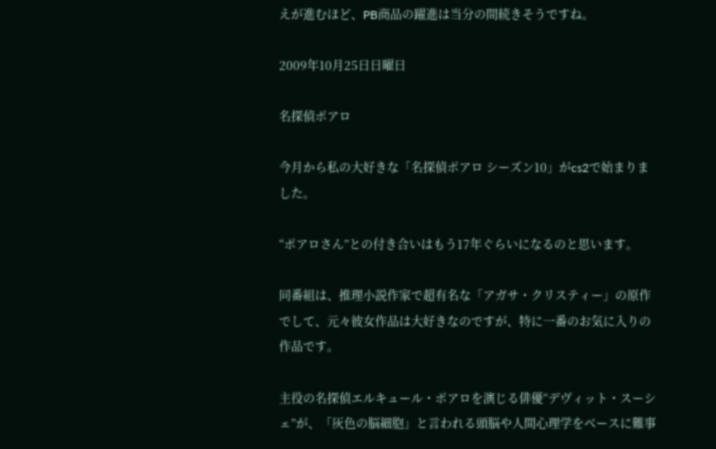えが進むほど、PB商品の躍進は当分の間続きそうですね。

2009年10月25日日曜日

名探偵ポアロ

今月から私の大好きな「名探偵ポアロ シーズン10」がcs2で始まりました。

“ポアロさん”との付き合いはもう17年ぐらいになるのと思います。

同番組は、推理小説作家で超有名な「アガサ・クリスティー」の原作でして、元々彼女作品は大好きなのですが、特に一番のお気に入りの作品です。

主役の名探偵エルキュール・ポアロを演じる俳優“デヴィット・スーシェ”が、「灰色の脳細胞」と言われる頭脳や人間心理学をベースに難事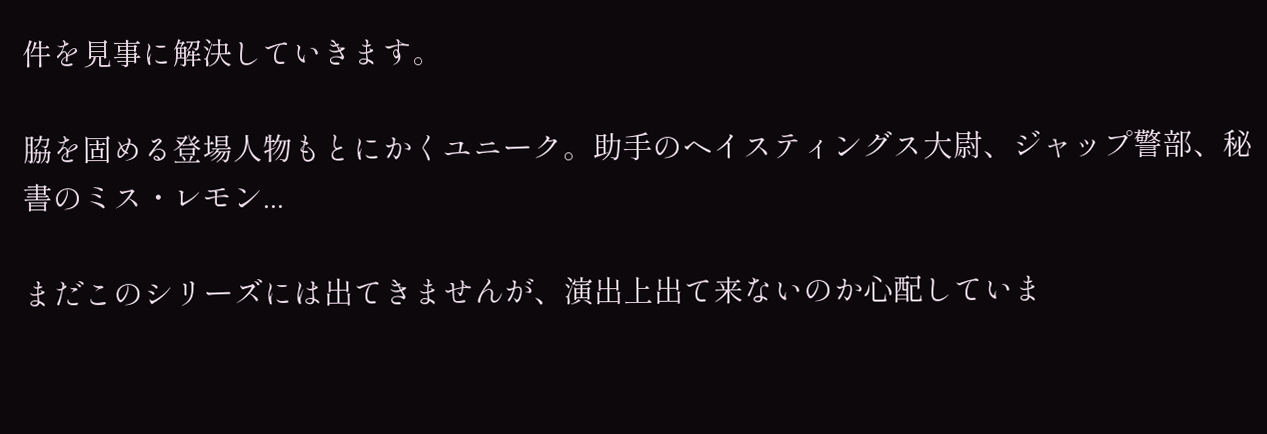件を見事に解決していきます。

脇を固める登場人物もとにかくユニーク。助手のヘイスティングス大尉、ジャップ警部、秘書のミス・レモン...

まだこのシリーズには出てきませんが、演出上出て来ないのか心配していま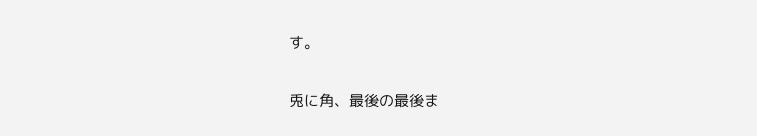す。

兎に角、最後の最後ま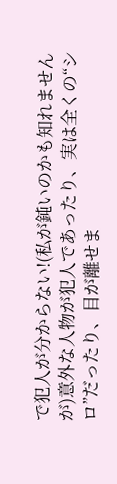で犯人が分からない!(私が鈍いのかも知れませんが)意外な人物が犯人であったり、実は全くの“シロ”だったり、目が離せま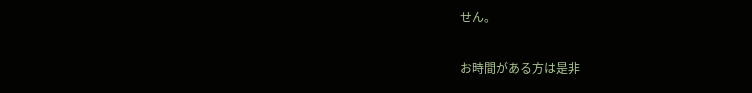せん。

お時間がある方は是非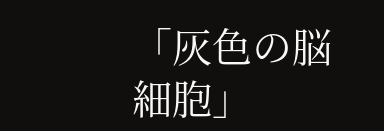「灰色の脳細胞」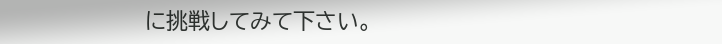に挑戦してみて下さい。